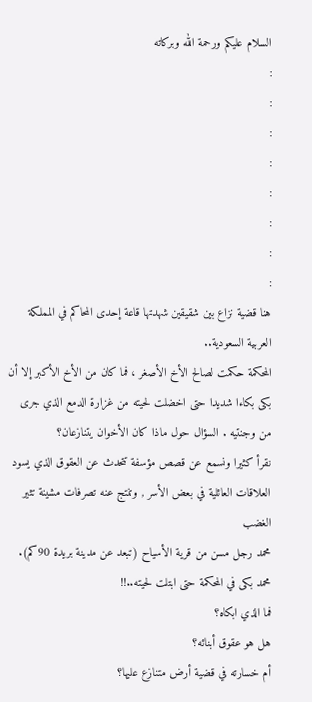السلام عليكم ورحمة الله وبركاته
:
:
:
:
:
:
:
:
هنا قضية نزاع بين شقيقين شهدتها قاعة إحدى المحاكم في المملكة العربية السعودية..
المحكمة حكمت لصالح الأخ الأصغر ، فما كان من الأخ الأكبر إلا أن بكى بكاءا شديدا حتى اخضلت لحيته من غزارة الدمع الذي جرى من وجنتيه . السؤال حول ماذا كان الأخوان يتنازعان؟
نقرأ كثيرا ونسمع عن قصص مؤسفة تتحدث عن العقوق الذي يسود العلاقات العائلية في بعض الأسر , وتنتج عنه تصرفات مشينة تثير الغضب
محمد رجل مسن من قرية الأسياح (تبعد عن مدينة بريدة 90كم). محمد بكى في المحكمة حتى ابتلت لحيته..!!
فما الذي ابكاه؟
هل هو عقوق أبنائه؟
أم خسارته في قضية أرض متنازع عليها؟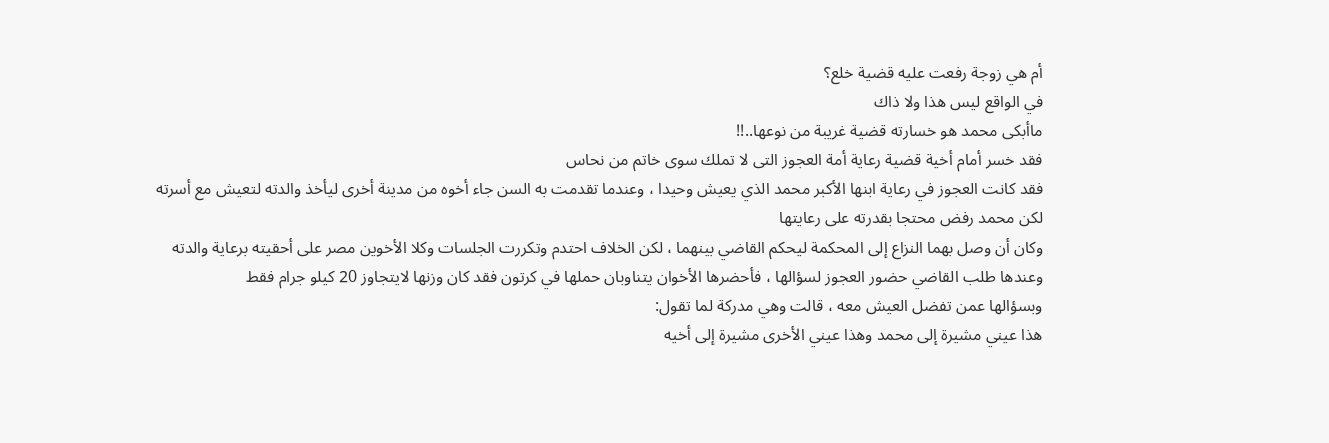أم هي زوجة رفعت عليه قضية خلع؟
في الواقع ليس هذا ولا ذاك
ماأبكى محمد هو خسارته قضية غريبة من نوعها..!!
فقد خسر أمام أخية قضية رعاية أمة العجوز التى لا تملك سوى خاتم من نحاس
فقد كانت العجوز في رعاية ابنها الأكبر محمد الذي يعيش وحيدا ، وعندما تقدمت به السن جاء أخوه من مدينة أخرى ليأخذ والدته لتعيش مع أسرته
لكن محمد رفض محتجا بقدرته على رعايتها
وكان أن وصل بهما النزاع إلى المحكمة ليحكم القاضي بينهما ، لكن الخلاف احتدم وتكررت الجلسات وكلا الأخوين مصر على أحقيته برعاية والدته
وعندها طلب القاضي حضور العجوز لسؤالها ، فأحضرها الأخوان يتناوبان حملها في كرتون فقد كان وزنها لايتجاوز 20 كيلو جرام فقط
وبسؤالها عمن تفضل العيش معه ، قالت وهي مدركة لما تقول:
هذا عيني مشيرة إلى محمد وهذا عيني الأخرى مشيرة إلى أخيه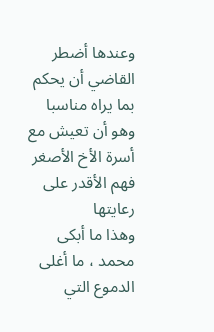وعندها أضطر القاضي أن يحكم بما يراه مناسبا
وهو أن تعيش مع أسرة الأخ الأصغر فهم الأقدر على رعايتها
وهذا ما أبكى محمد ، ما أغلى الدموع التي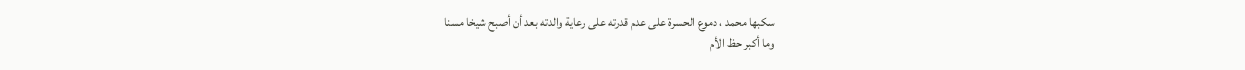سكبها محمد ، دموع الحسرة على عدم قدرته على رعاية والدته بعد أن أصبح شيخا مسنا
وما أكبر حظ الأم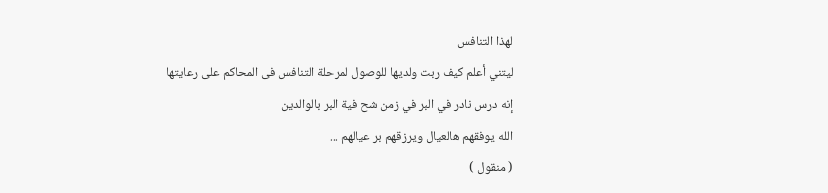لهذا التنافس
ليتني أعلم كيف ربت ولديها للوصول لمرحلة التنافس فى المحاكم على رعايتها
إنه درس نادر في البر في زمن شح فية البر بالوالدين
الله يوفقهم هالعيال ويرزقهم بر عيالهم ...
( منقول )